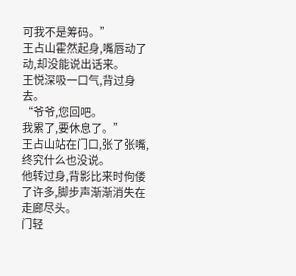可我不是筹码。”
王占山霍然起身,嘴唇动了动,却没能说出话来。
王悦深吸一口气,背过身去。
“爷爷,您回吧。
我累了,要休息了。”
王占山站在门口,张了张嘴,终究什么也没说。
他转过身,背影比来时佝偻了许多,脚步声渐渐消失在走廊尽头。
门轻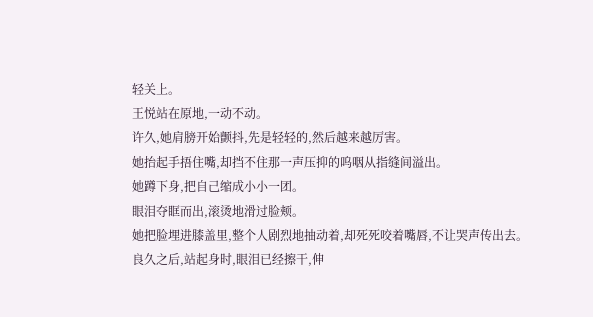轻关上。
王悦站在原地,一动不动。
许久,她肩膀开始颤抖,先是轻轻的,然后越来越厉害。
她抬起手捂住嘴,却挡不住那一声压抑的呜咽从指缝间溢出。
她蹲下身,把自己缩成小小一团。
眼泪夺眶而出,滚烫地滑过脸颊。
她把脸埋进膝盖里,整个人剧烈地抽动着,却死死咬着嘴唇,不让哭声传出去。
良久之后,站起身时,眼泪已经擦干,伸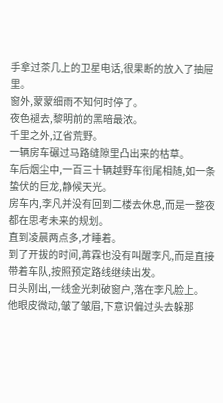手拿过茶几上的卫星电话,很果断的放入了抽屉里。
窗外,蒙蒙细雨不知何时停了。
夜色褪去,黎明前的黑暗最浓。
千里之外,辽省荒野。
一辆房车碾过马路缝隙里凸出来的枯草。
车后烟尘中,一百三十辆越野车衔尾相随,如一条蛰伏的巨龙,静候天光。
房车内,李凡并没有回到二楼去休息,而是一整夜都在思考未来的规划。
直到凌晨两点多,才睡着。
到了开拔的时间,苒霖也没有叫醒李凡,而是直接带着车队,按照预定路线继续出发。
日头刚出,一线金光刺破窗户,落在李凡脸上。
他眼皮微动,皱了皱眉,下意识偏过头去躲那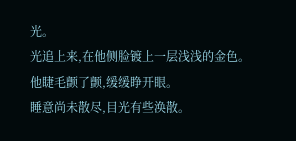光。
光追上来,在他侧脸镀上一层浅浅的金色。
他睫毛颤了颤,缓缓睁开眼。
睡意尚未散尽,目光有些涣散。